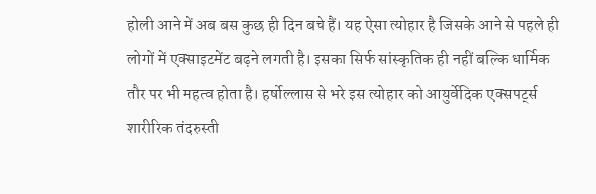होली आने में अब बस कुछ ही दिन बचे हैं। यह ऐसा त्योहार है जिसके आने से पहले ही लोगों में एक्साइटमेंट बढ़ने लगती है। इसका सिर्फ सांस्कृतिक ही नहीं बल्कि धार्मिक तौर पर भी महत्व होता है। हर्षोल्लास से भरे इस त्योहार को आयुर्वेदिक एक्सपर्ट्स शारीरिक तंदरुस्ती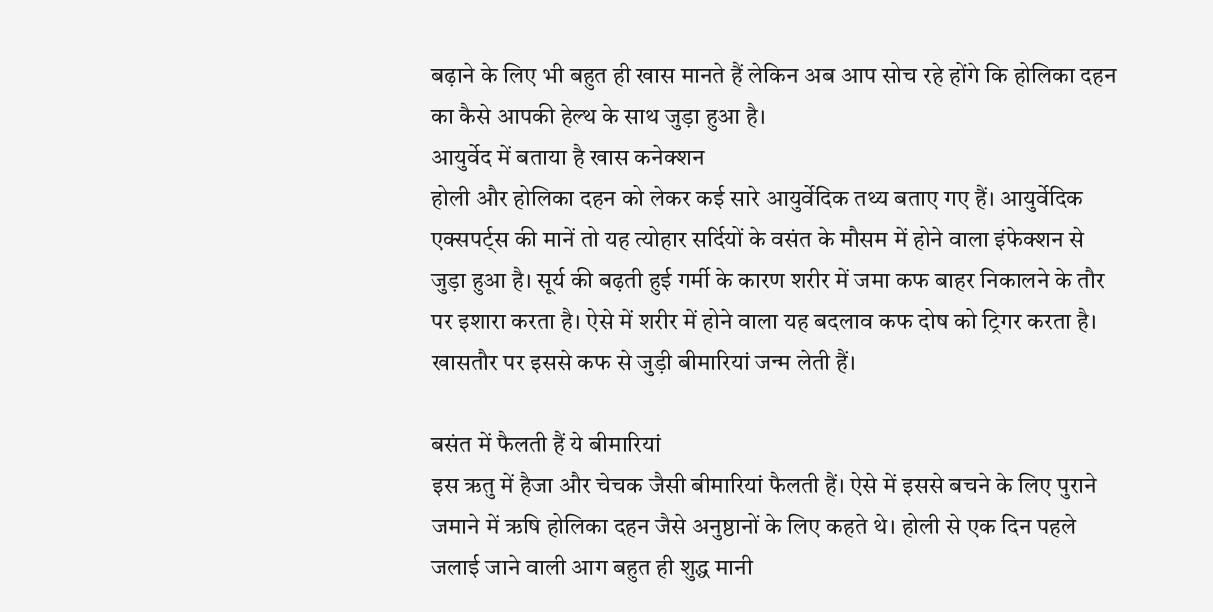बढ़ाने के लिए भी बहुत ही खास मानते हैं लेकिन अब आप सोच रहे होंगे कि होलिका दहन का कैसे आपकी हेल्थ के साथ जुड़ा हुआ है।
आयुर्वेद में बताया है खास कनेक्शन
होली और होलिका दहन को लेकर कई सारे आयुर्वेदिक तथ्य बताए गए हैं। आयुर्वेदिक एक्सपर्ट्स की मानें तो यह त्योहार सर्दियों के वसंत के मौसम में होने वाला इंफेक्शन से जुड़ा हुआ है। सूर्य की बढ़ती हुई गर्मी के कारण शरीर में जमा कफ बाहर निकालने के तौर पर इशारा करता है। ऐसे में शरीर में होने वाला यह बदलाव कफ दोष को ट्रिगर करता है। खासतौर पर इससे कफ से जुड़ी बीमारियां जन्म लेती हैं।

बसंत में फैलती हैं ये बीमारियां
इस ऋतु में हैजा और चेचक जैसी बीमारियां फैलती हैं। ऐसे में इससे बचने के लिए पुराने जमाने में ऋषि होलिका दहन जैसे अनुष्ठानों के लिए कहते थे। होली से एक दिन पहले जलाई जाने वाली आग बहुत ही शुद्ध मानी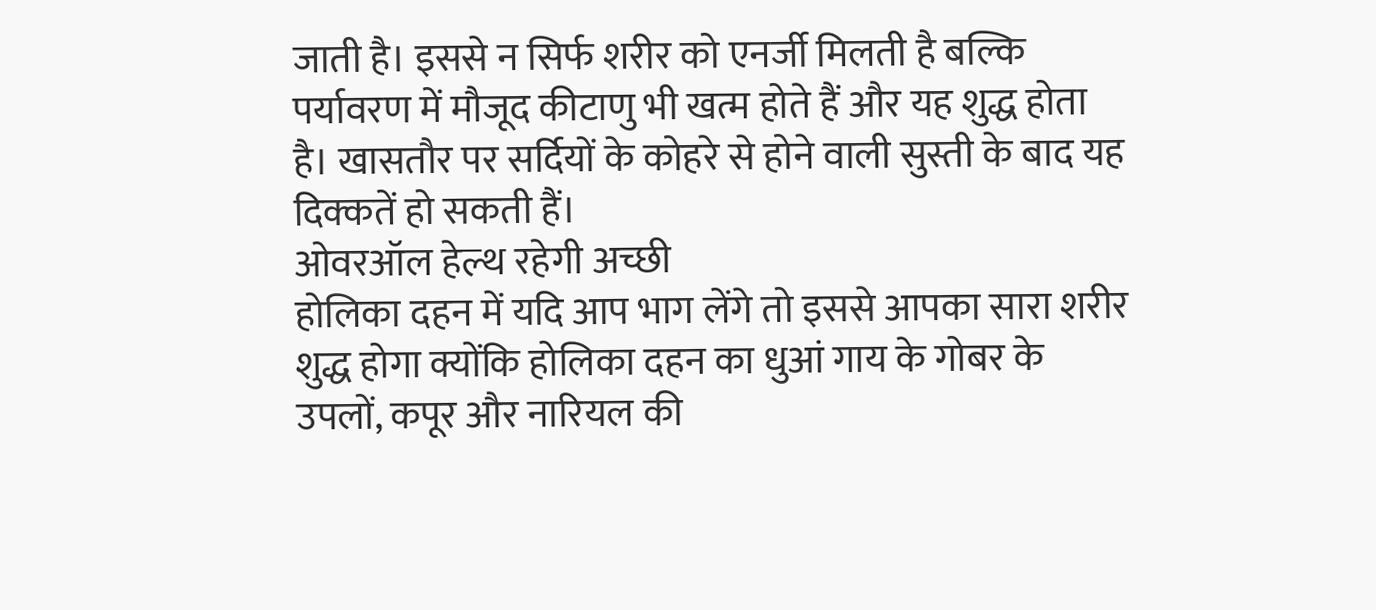जाती है। इससे न सिर्फ शरीर को एनर्जी मिलती है बल्कि पर्यावरण में मौजूद कीटाणु भी खत्म होते हैं और यह शुद्ध होता है। खासतौर पर सर्दियों के कोहरे से होने वाली सुस्ती के बाद यह दिक्कतें हो सकती हैं।
ओवरऑल हेल्थ रहेगी अच्छी
होलिका दहन में यदि आप भाग लेंगे तो इससे आपका सारा शरीर शुद्ध होगा क्योंकि होलिका दहन का धुआं गाय के गोबर के उपलों, कपूर और नारियल की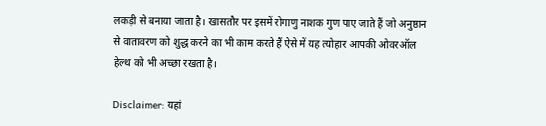लकड़ी से बनाया जाता है। खासतौर पर इसमें रोगाणु नाशक गुण पाए जाते हैं जो अनुष्ठान से वातावरण को शुद्ध करने का भी काम करते हैं ऐसे में यह त्योहार आपकी ओवरऑल हेल्थ को भी अच्छा रखता है।

Disclaimer: यहां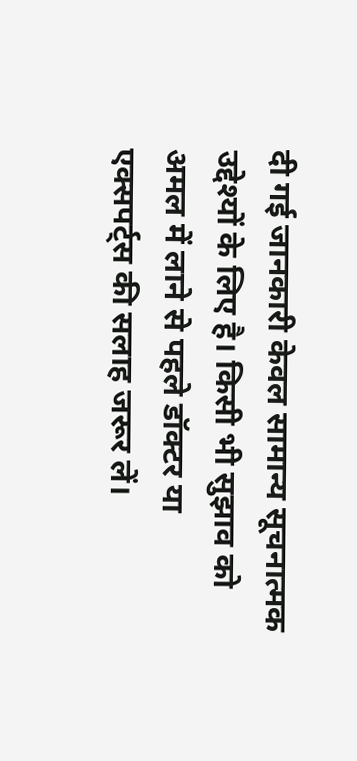दी गई जानकारी केवल सामान्य सूचनात्मक उद्देश्यों के लिए है। किसी भी सुझाव को अमल में लाने से पहले डॉक्टर या एक्सपर्ट्स की सलाह जरूर लें।